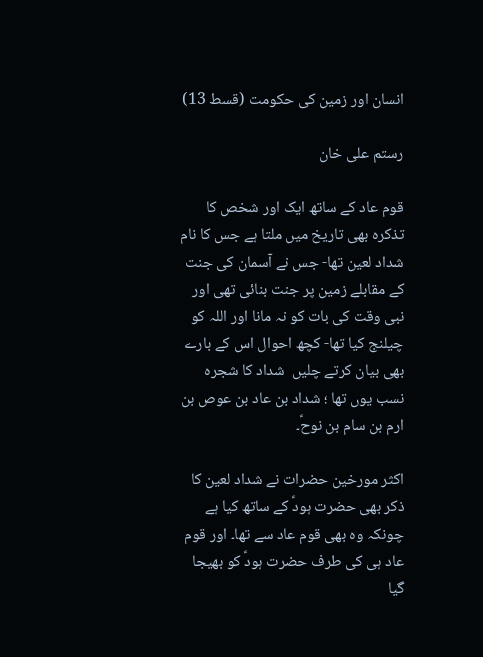انسان اور زمین کی حکومت (قسط 13)

رستم علی خان

قوم عاد کے ساتھ ایک اور شخص کا تذکرہ بھی تاریخ میں ملتا ہے جس کا نام شداد لعین تھا- جس نے آسمان کی جنت کے مقابلے زمین پر جنت بنائی تھی اور نبی وقت کی بات کو نہ مانا اور اللہ کو چیلنج کیا تھا- کچھ احوال اس کے بارے بھی بیان کرتے چلیں  شداد کا شجرہ نسب یوں تھا ؛ شداد بن عاد بن عوص بن ارم بن سام بن نوحؑ۔

اکثر مورخین حضرات نے شداد لعین کا ذکر بھی حضرت ہودؑ کے ساتھ کیا ہے چونکہ وہ بھی قوم عاد سے تھا۔ اور قوم عاد ہی کی طرف حضرت ہودؑ کو بھیجا گیا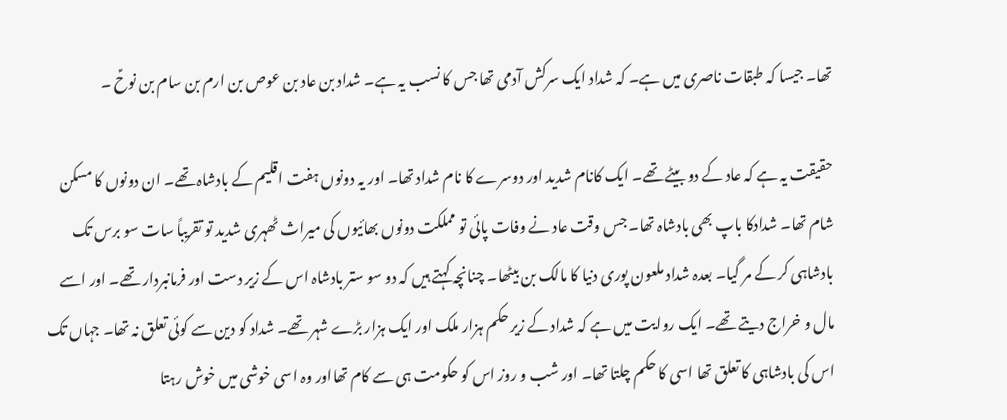تھا۔ جیسا کہ طبقات ناصری میں ہے۔ کہ شداد ایک سرکش آدمی تھا جس کا نسب یہ ہے۔ شداد بن عاد بن عوص بن ارم بن سام بن نوحؑ ۔

حقیقت یہ ہے کہ عاد کے دو بیٹے تھے۔ ایک کانام شدید اور دوسرے کا نام شداد تھا۔ اور یہ دونوں ہفت اقلیم کے بادشاہ تھے۔ ان دونوں کا مسکن شام تھا۔ شدادکا باپ بھی بادشاہ تھا۔ جس وقت عاد نے وفات پائی تو مملکت دونوں بھائیوں کی میراث ٹھہری شدید تو تقریباً سات سو برس تک بادشاہی کر کے مر گیا۔ بعدہ شداد ملعون پوری دنیا کا مالک بن بیٹھا۔ چنانچہ کہتے ہیں کہ دو سو ستر بادشاہ اس کے زیر دست اور فرمانبردار تھے۔ اور اسے مال و خراج دیتے تھے۔ ایک روایت میں ہے کہ شداد کے زیر حکم ہزار ملک اور ایک ہزار بڑے شہر تھے۔ شداد کو دین سے کوئی تعلق نہ تھا۔ جہاں تک اس کی بادشاہی کا تعلق تھا اسی کا حکم چلتا تھا۔ اور شب و روز اس کو حکومت ہی سے کام تھااور وہ اسی خوشی میں خوش رہتا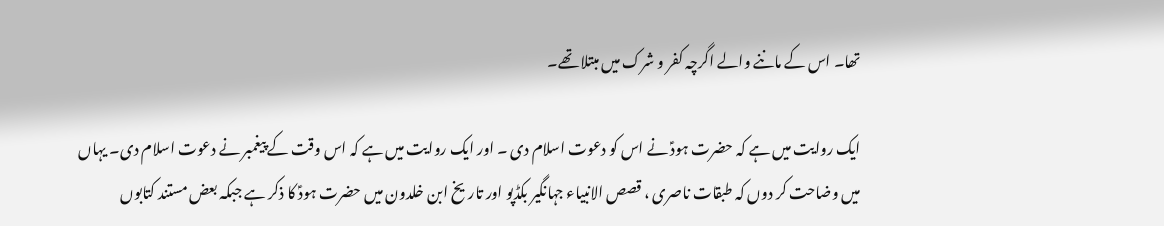تھا۔ اس کے ماننے والے اگرچہ کفر و شرک میں مبتلا تھے۔

ایک روایت میں ہے کہ حضرت ہودؑ نے اس کو دعوت اسلام دی ۔ اور ایک روایت میں ہے کہ اس وقت کے پیغمبر نے دعوت اسلام دی۔ یہاں میں وضاحت کر دوں کہ طبقات ناصری ، قصص الانبیاء جہانگیر بکڈپو اور تاریخ ابن خلدون میں حضرت ہودؑ کا ذکر ہے جبکہ بعض مستند کتابوں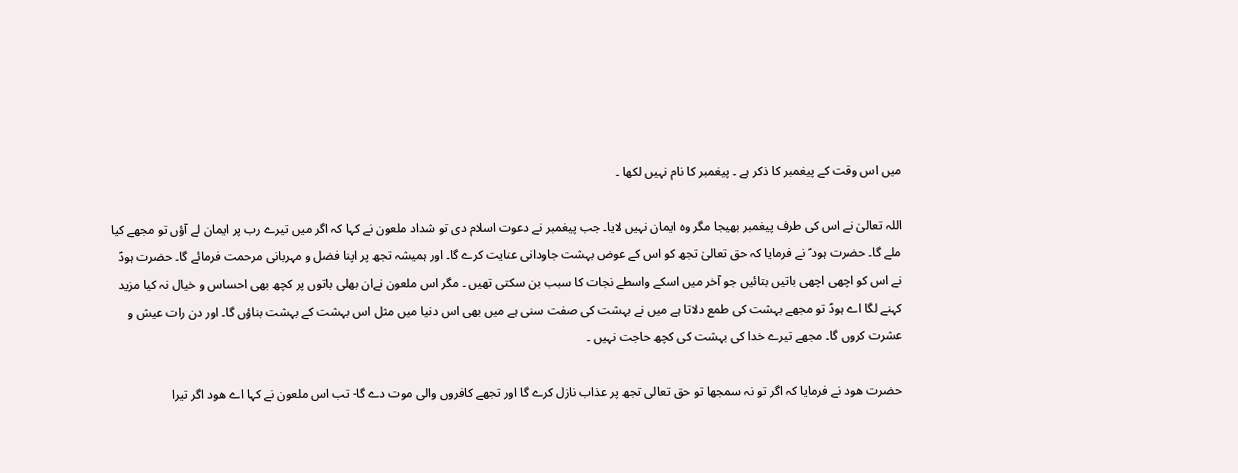میں اس وقت کے پیغمبر کا ذکر ہے ۔ پیغمبر کا نام نہیں لکھا ۔

اللہ تعالیٰ نے اس کی طرف پیغمبر بھیجا مگر وہ ایمان نہیں لایا۔ جب پیغمبر نے دعوت اسلام دی تو شداد ملعون نے کہا کہ اگر میں تیرے رب پر ایمان لے آؤں تو مجھے کیا ملے گا۔ حضرت ہود ؑ نے فرمایا کہ حق تعالیٰ تجھ کو اس کے عوض بہشت جاودانی عنایت کرے گا۔ اور ہمیشہ تجھ پر اپنا فضل و مہربانی مرحمت فرمائے گا۔ حضرت ہودؑ نے اس کو اچھی اچھی باتیں بتائیں جو آخر میں اسکے واسطے نجات کا سبب بن سکتی تھیں ۔ مگر اس ملعون نےان بھلی باتوں پر کچھ بھی احساس و خیال نہ کیا مزید کہنے لگا اے ہودؑ تو مجھے بہشت کی طمع دلاتا ہے میں نے بہشت کی صفت سنی ہے میں بھی اس دنیا میں مثل اس بہشت کے بہشت بناؤں گا۔ اور دن رات عیش و عشرت کروں گا۔ مجھے تیرے خدا کی بہشت کی کچھ حاجت نہیں ۔

حضرت ھود نے فرمایا کہ اگر تو نہ سمجھا تو حق تعالی تجھ پر عذاب نازل کرے گا اور تجھے کافروں والی موت دے گا- تب اس ملعون نے کہا اے ھود اگر تیرا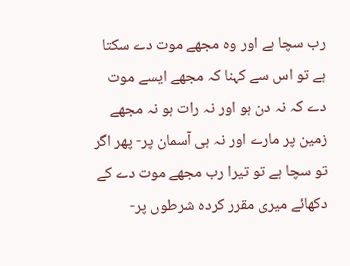رب سچا ہے اور وہ مجھے موت دے سکتا ہے تو اس سے کہنا کہ مجھے ایسے موت دے کہ نہ دن ہو اور نہ رات ہو نہ مجھے زمین پر مارے اور نہ ہی آسمان پر- پھر اگر تو سچا ہے تو تیرا رب مجھے موت دے کے دکھائے میری مقرر کردہ شرطوں پر-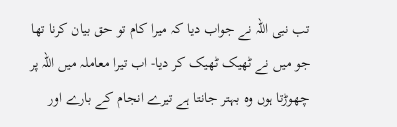تب نبی اللہ نے جواب دیا کہ میرا کام تو حق بیان کرنا تھا جو میں نے ٹھیک ٹھیک کر دیا- اب تیرا معاملہ میں اللہ پر چھوڑتا ہوں وہ بہتر جانتا ہے تیرے انجام کے بارے اور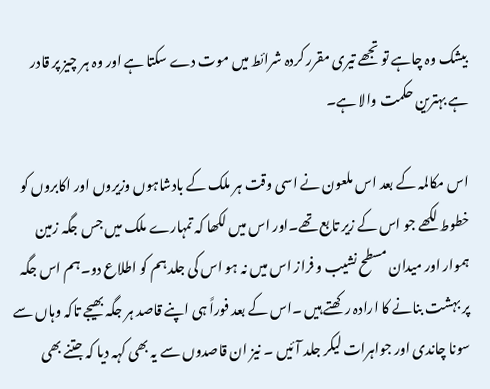بیشک وہ چاہے تو تجھے تیری مقرر کردہ شرائط میں موت دے سکتا ہے اور وہ ہر چیز پر قادر ہے بہترین حکمت والا ہے۔

اس مکالمہ کے بعد اس ملعون نے اسی وقت ہر ملک کے بادشاہوں وزیروں اور اکابروں کو خطوط لکھے جو اس کے زیر تابع تھے۔اور اس میں لکھا کہ تمہارے ملک میں جس جگہ زمین ہموار اور میدان مسطح نشیب و فراز اس میں نہ ہو اس کی جلد ہم کو اطلاع دو۔ہم اس جگہ پر بہشت بنانے کا ارادہ رکھتے ہیں ۔اس کے بعد فوراً ہی اپنے قاصد ہر جگہ بھیجے تاکہ وہاں سے سونا چاندی اور جواہرات لیکر جلد آئیں ۔ نیز ان قاصدوں سے یہ بھی کہہ دیا کہ جتنے بھی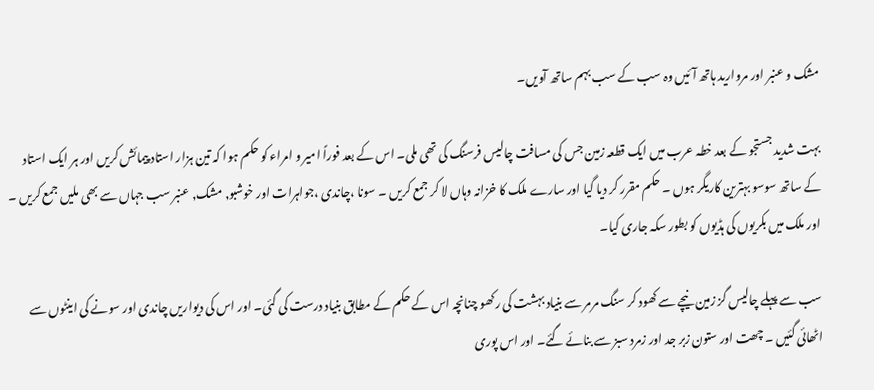مشک و عنبر اور مروارید ہاتھ آئیں وہ سب کے سب بہم ساتھ آویں۔

بہت شدید جستجو کے بعد خطہ عرب میں ایک قطعہ زمین جس کی مسافت چالیس فرسنگ کی تھی ملی۔ اس کے بعد فوراً امیر و امراء کو حکم ہوا کہ تین ہزار استاد پیمائش کریں اور ہر ایک استاد کے ساتھ سوسو بہترین کاریگر ہوں ۔ حکم مقرر کر دیا گیا اور سارے ملک کا خزانہ وہاں لا کر جمع کریں ۔ سونا ،چاندی ،جواہرات اور خوشبو, مشک, عنبر سب جہاں سے بھی ملیں جمع کریں ۔ اور ملک میں بکریوں کی ہڈیوں کو بطور سکہ جاری کیا۔

سب سے پہلے چالیس گز زمین نیچے سے کھود کر سنگ مرمر سے بنیاد بہشت کی رکھو چنانچہ اس کے حکم کے مطابق بنیاد درست کی گئی۔ اور اس کی دیواریں چاندی اور سونے کی اینٹوں سے اٹھائی گئیں ۔ چھت اور ستون زبر جد اور زمرد سبز سے بنائے گئے۔ اور اس پوری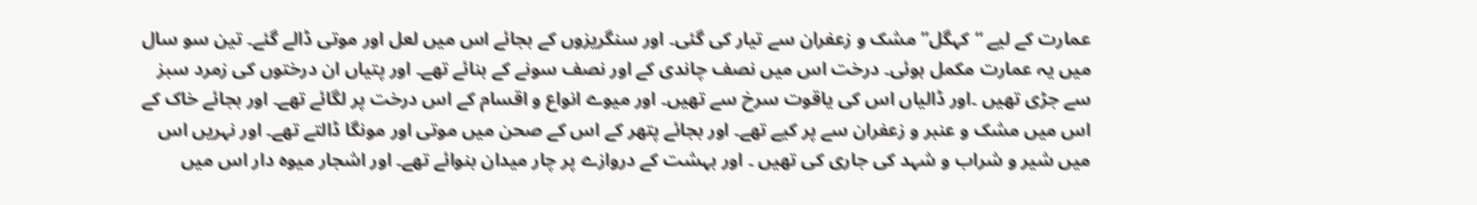عمارت کے لیے “کہگل” مشک و زعفران سے تیار کی گئی۔ اور سنگریزوں کے بجائے اس میں لعل اور موتی ڈالے گئے۔ تین سو سال میں یہ عمارت مکمل ہوئی۔ درخت اس میں نصف چاندی کے اور نصف سونے کے بنائے تھے۔ اور پتیاں ان درختوں کی زمرد سبز سے جڑی تھیں ۔اور ڈالیاں اس کی یاقوت سرخ سے تھیں۔ اور میوے انواع و اقسام کے اس درخت پر لگائے تھے۔ اور بجائے خاک کے اس میں مشک و عنبر و زعفران سے پر کیے تھے۔ اور بجائے پتھر کے اس کے صحن میں موتی اور مونگا ڈالتے تھے۔ اور نہریں اس میں شیر و شراب و شہد کی جاری کی تھیں ۔ اور بہشت کے دروازے پر چار میدان بنوائے تھے۔ اور اشجار میوہ دار اس میں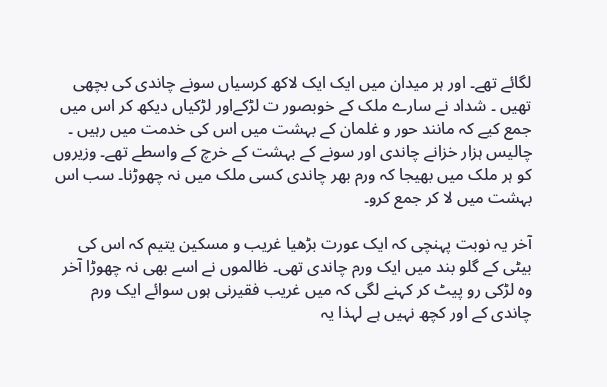لگائے تھے۔ اور ہر میدان میں ایک ایک لاکھ کرسیاں سونے چاندی کی بچھی تھیں ۔ شداد نے سارے ملک کے خوبصور ت لڑکےاور لڑکیاں دیکھ کر اس میں جمع کیے کہ مانند حور و غلمان کے بہشت میں اس کی خدمت میں رہیں ۔ چالیس ہزار خزانے چاندی اور سونے کے بہشت کے خرچ کے واسطے تھے۔ وزیروں کو ہر ملک میں بھیجا کہ ورم بھر چاندی کسی ملک میں نہ چھوڑنا۔ سب اس بہشت میں لا کر جمع کرو۔

آخر یہ نوبت پہنچی کہ ایک عورت بڑھیا غریب و مسکین یتیم کہ اس کی بیٹی کے گلو بند میں ایک ورم چاندی تھی۔ ظالموں نے اسے بھی نہ چھوڑا آخر وہ لڑکی رو پیٹ کر کہنے لگی کہ میں غریب فقیرنی ہوں سوائے ایک ورم چاندی کے اور کچھ نہیں ہے لہذا یہ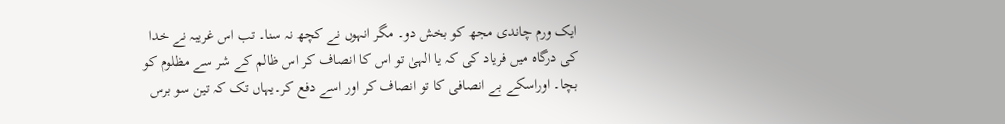ایک ورم چاندی مجھ کو بخش دو۔ مگر انہوں نے کچھ نہ سنا۔ تب اس غریبہ نے خدا کی درگاہ میں فریاد کی کہ یا الہیٰ تو اس کا انصاف کر اس ظالم کے شر سے مظلوم کو بچا۔ اوراسکے بے انصافی کا تو انصاف کر اور اسے دفع کر۔یہاں تک کہ تین سو برس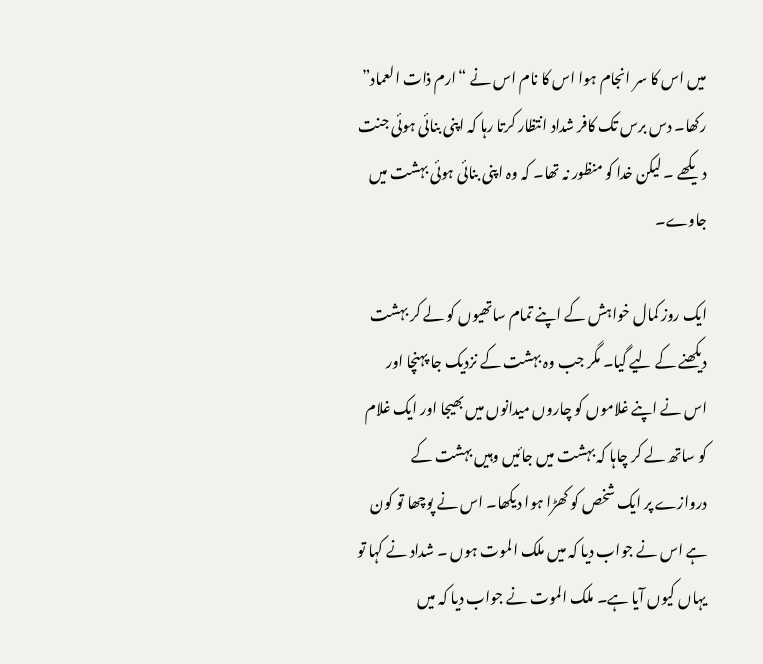میں اس کا سر انجام ہوا اس کا نام اس نے “ارم ذات العماد” رکھا۔ دس برس تک کافر شداد انتظار کرتا رہا کہ اپنی بنائی ہوئی جنت دیکھے ۔ لیکن خدا کو منظور نہ تھا۔ کہ وہ اپنی بنائی ہوئی بہشت میں جاوے۔

ایک روز کمال خواہش کے اپنے تمام ساتھیوں کو لے کر بہشت دیکھنے کے لیے گیا۔ مگر جب وہ بہشت کے نزدیک جا پہنچا اور اس نے اپنے غلاموں کو چاروں میدانوں میں بھیجا اور ایک غلام کو ساتھ لے کر چاہا کہ بہشت میں جائیں وہیں بہشت کے دروازے پر ایک شخص کو کھڑا ہوا دیکھا۔ اس نے پوچھا تو کون ہے اس نے جواب دیا کہ میں ملک الموت ہوں ۔ شداد نے کہا تو یہاں کیوں آیا ہے۔ ملک الموت نے جواب دیا کہ میں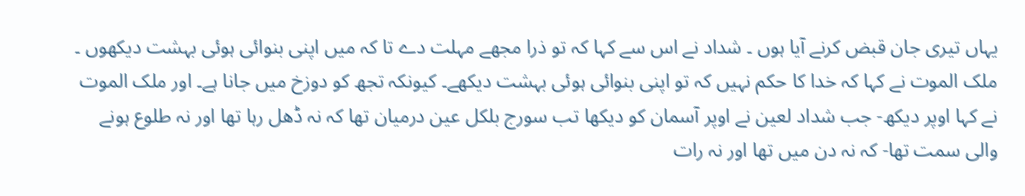یہاں تیری جان قبض کرنے آیا ہوں ۔ شداد نے اس سے کہا کہ تو ذرا مجھے مہلت دے تا کہ میں اپنی بنوائی ہوئی بہشت دیکھوں ۔ ملک الموت نے کہا کہ خدا کا حکم نہیں کہ تو اپنی بنوائی ہوئی بہشت دیکھے۔ کیونکہ تجھ کو دوزخ میں جانا ہے۔ اور ملک الموت نے کہا اوپر دیکھ- جب شداد لعین نے اوپر آسمان کو دیکھا تب سورج بلکل عین درمیان تھا کہ نہ ڈھل رہا تھا اور نہ طلوع ہونے والی سمت تھا- کہ نہ دن میں تھا اور نہ رات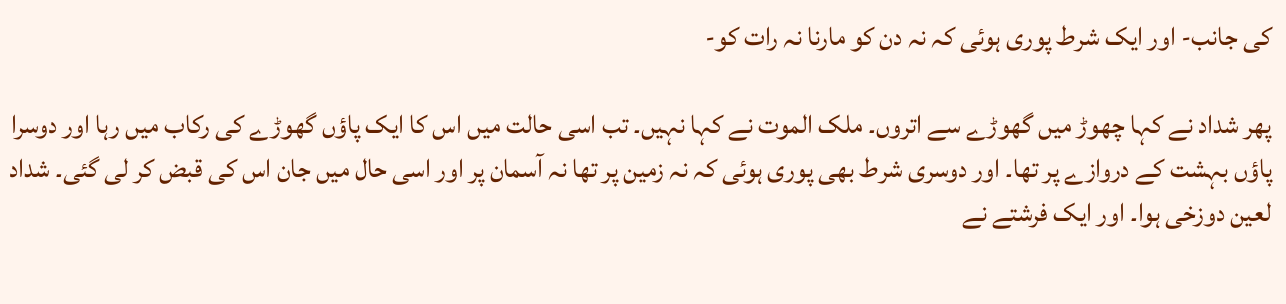کی جانب- اور ایک شرط پوری ہوئی کہ نہ دن کو مارنا نہ رات کو-

پھر شداد نے کہا چھوڑ میں گھوڑے سے اتروں۔ ملک الموت نے کہا نہیں۔ تب اسی حالت میں اس کا ایک پاؤں گھوڑے کی رکاب میں رہا اور دوسرا پاؤں بہشت کے دروازے پر تھا۔ اور دوسری شرط بھی پوری ہوئی کہ نہ زمین پر تھا نہ آسمان پر اور اسی حال میں جان اس کی قبض کر لی گئی۔ شداد لعین دوزخی ہوا۔ اور ایک فرشتے نے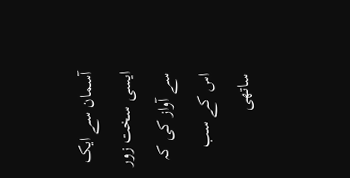آسمان سے ایک ایسی سخت زور سے آواز کی کہ اس کے سب ساتھی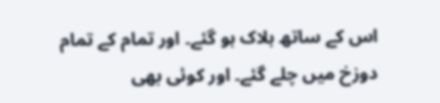اس کے ساتھ ہلاک ہو گئے۔ اور تمام کے تمام دوزخ میں چلے گئے۔ اور کوئی بھی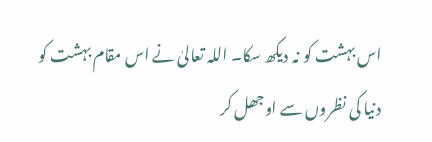اس بہشت کو نہ دیکھ سکا۔ اللہ تعالیٰ نے اس مقام بہشت کو دنیا کی نظروں سے اوجھل کر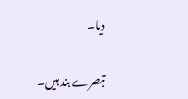دیا۔

تبصرے بند ہیں۔